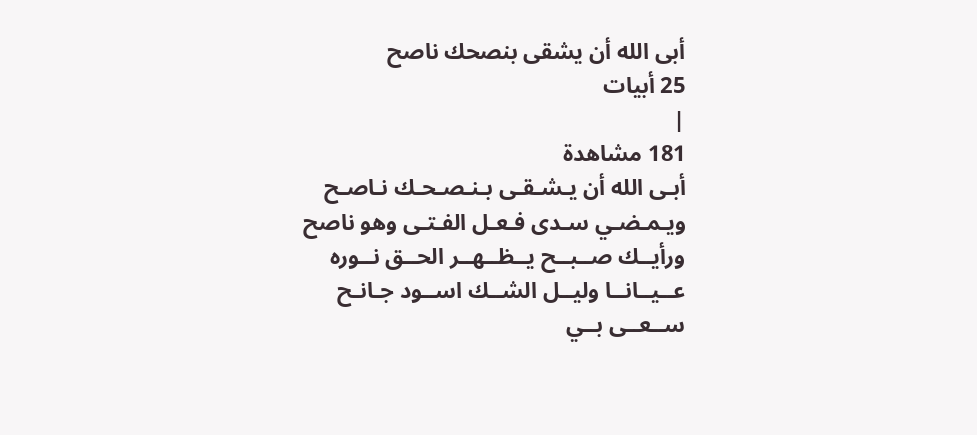أبى الله أن يشقى بنصحك ناصح
25 أبيات
|
181 مشاهدة
أبـى الله أن يـشـقـى بـنـصـحـك نـاصـح
ويـمـضـي سـدى فـعـل الفـتـى وهو ناصح
ورأيــك صــبــح يــظــهــر الحــق نــوره
عــيــانــا وليــل الشــك اســود جـانـح
ســعــى بــي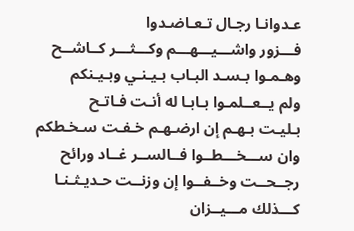عـدوانـا رجـال تـعـاضـدوا
فـــزور واشـــيـــهـــم وكـــثـــر كــاشــح
وهـمـوا بـسـد البـاب بـيـنـي وبـيـنكم
ولم يــعــلمـوا بـابـا له أنـت فـاتـح
بـليـت بـهـم إن ارضـهـم خـفـت سـخـطكم
وان ســـخـــطــوا فــالســر غــاد ورائح
رجــحــت وخــفــوا إن وزنــت حـديـثـنـا
كـــذلك مـــيــزان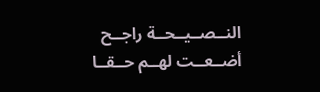النــصــيــحــة راجــح
أضــعــت لهــم حــقــا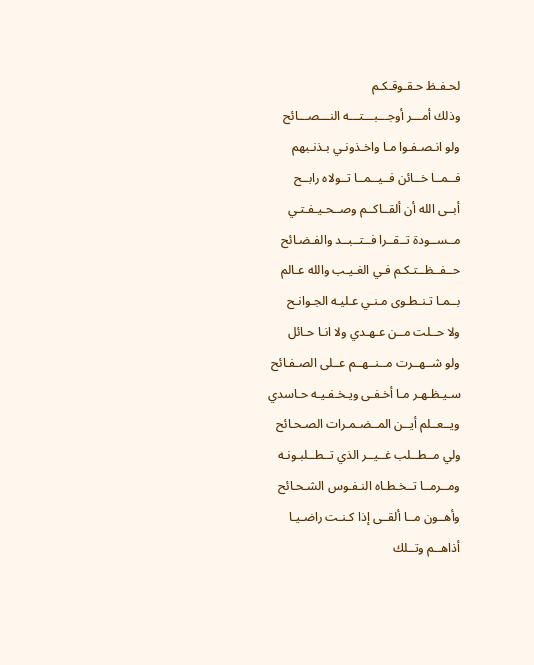لحـفـظ حـقـوقـكـم
وذلك أمـــر أوجـــبـــتـــه النـــصـــائح
ولو انـصـفـوا مـا واخـذونـي بـذنـبهم
فــمــا خــائن فــيــمــا تــولاه رابــح
أبــى الله أن ألقــاكــم وصــحـيـفـتـي
مــســودة تــقــرا فــتــبــد والفـضـائح
حــفــظــتـكـم فـي الغـيـب والله عـالم
بــمـا تـنـطـوى مـنـي عـليـه الجـوانـح
ولا حــلت مــن عـهـدي ولا انـا حـائل
ولو شــهــرت مــنــهــم عــلى الصـفـائح
سـيـظـهـر مـا أخـفـى ويـخـفـيـه حـاسدي
ويــعــلم أيــن المــضـمـرات الصـحـائح
ولي مــطــلب غــيــر الذي تــطــلبـونـه
ومــرمــا تــخـطـاه النـفـوس الشـحـائح
وأهــون مــا ألقــى إذا كـنـت راضـيـا
أذاهــم وتــلك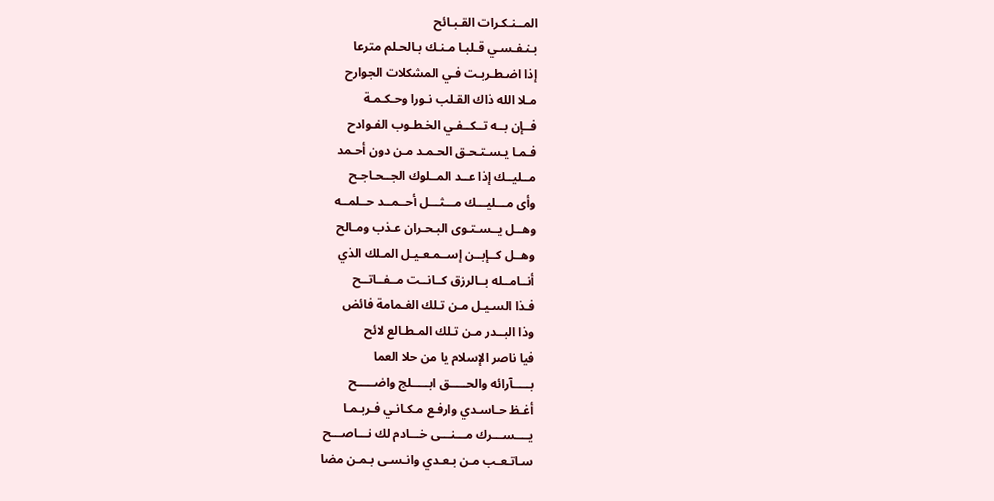المــنـكـرات القـبـائح
بـنـفـسـي قـلبـا مـنـك بـالحـلم مترعا
إذا اضـطـربـت فـي المشكلات الجوارح
مـلا الله ذاك القـلب نـورا وحـكـمـة
فــإن بــه تــكــفـي الخـطـوب الفـوادح
فـمـا يـسـتـحـق الحـمـد مـن دون أحـمد
مــليــك إذا عــد المــلوك الجــحـاجـح
وأى مـــليـــك مـــثـــل أحــمــد حــلمــه
وهــل يــسـتـوى البـحـران عـذب ومـالح
وهــل كــإبــن إســمـعـيـل المـلك الذي
أنــامــله بــالرزق كــانــت مــفــاتــح
فـذا السـيـل مـن تـلك الغـمامة فائض
وذا البــدر مـن تـلك المـطـالع لائح
فيا ناصر الإسلام يا من حلا العما
بـــــآرائه والحـــــق ابـــــلج واضـــــح
أغـظ حـاسـدي وارفـع مـكـانـي فـربـمـا
يــــســـرك مـــنـــى خـــادم لك نـــاصـــح
سـاتـعـب مـن بـعـدي وانـسـى بـمـن مضا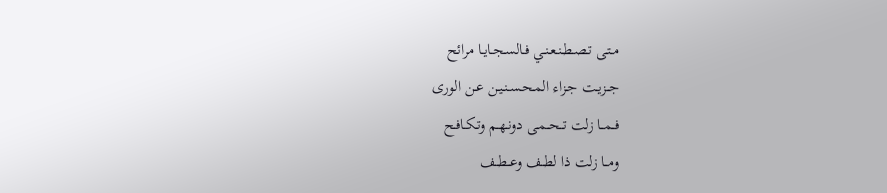مـتـى تـصـطـنـعـنـي فـالسـجـايـا مرائح
جــزيـت جـزاء المـحـسـنـيـن عـن الورى
فــمــا زلت تــحــمـى دونـهـم وتـكـافـح
ومــا زلت ذا لطــف وعــطــف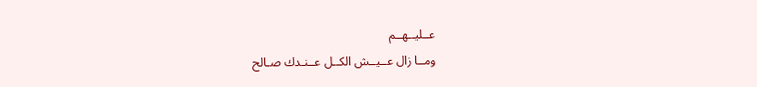عــليــهــم
ومــا زال عــيــش الكــل عــنـدك صـالح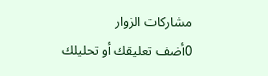مشاركات الزوار
0أضف تعليقك أو تحليلك